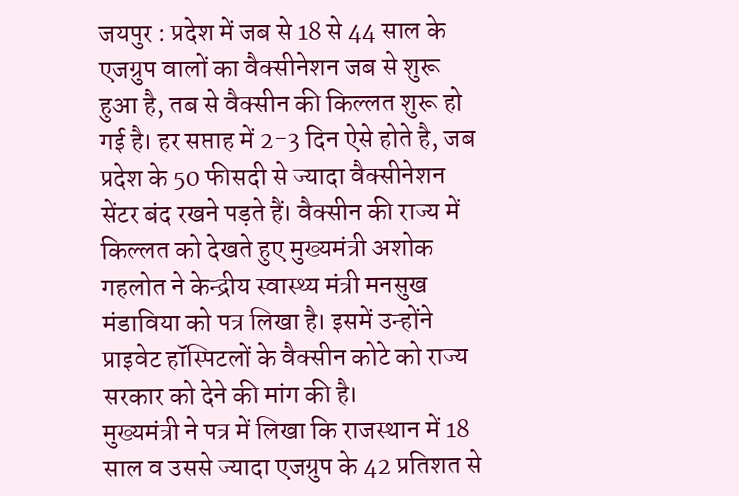जयपुर : प्रदेश में जब से 18 से 44 साल के एजग्रुप वालों का वैक्सीनेशन जब से शुरू हुआ है, तब से वैक्सीन की किल्लत शुरू हो गई है। हर सप्ताह में 2-3 दिन ऐसे होते है, जब प्रदेश के 50 फीसदी से ज्यादा वैक्सीनेशन सेंटर बंद रखने पड़ते हैं। वैक्सीन की राज्य में किल्लत को देखते हुए मुख्यमंत्री अशोक गहलोत ने केन्द्रीय स्वास्थ्य मंत्री मनसुख मंडाविया को पत्र लिखा है। इसमें उन्होंने प्राइवेट हॉस्पिटलों के वैक्सीन कोटे को राज्य सरकार को देने की मांग की है।
मुख्यमंत्री ने पत्र में लिखा कि राजस्थान में 18 साल व उससे ज्यादा एजग्रुप के 42 प्रतिशत से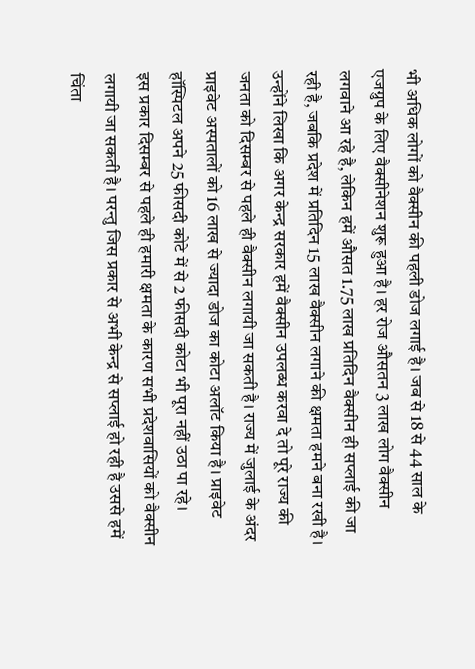भी अधिक लोगों को वैक्सीन की पहली डोज लगाई है। जब से 18 से 44 साल के एजग्रुप के लिए वैक्सीनेशन शुरू हुआ है। हर रोज औसतन 3 लाख लोग वैक्सीन लगवाने आ रहे है, लेकिन हमें औसत 1.75 लाख प्रतिदिन वैक्सीन ही सप्लाई की जा रही है, जबकि प्रदेश में प्रतिदिन 15 लाख वैक्सीन लगाने की क्षमता हमने बना रखी है। उन्होंने लिखा कि अगर केन्द्र सरकार हमें वैक्सीन उपलब्ध करवा दे तो पूरे राज्य की जनता को दिसम्बर से पहले ही वैक्सीन लगायी जा सकती है। राज्य में जुलाई के अंदर प्राइवेट अस्पतालों को 16 लाख से ज्यादा डोज का कोटा अलॉट किया है। प्राइवेट हॉस्पिटल अपने 25 फीसदी कोटे में से 2 फीसदी कोटा भी पूरा नहीं उठा पा रहे।
इस प्रकार दिसम्बर से पहले ही हमारी क्षमता के कारण सभी प्रदेशवासियों को वैक्सीन लगायी जा सकती है। परन्तु जिस प्रकार से अभी केन्द्र से सप्लाई हो रही है उससे हमें चिंता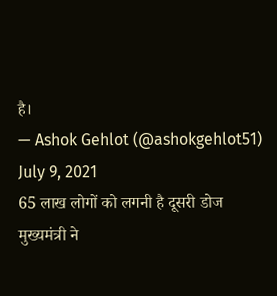है।
— Ashok Gehlot (@ashokgehlot51) July 9, 2021
65 लाख लोगों को लगनी है दूसरी डोज
मुख्यमंत्री ने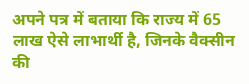अपने पत्र में बताया कि राज्य में 65 लाख ऐसे लाभार्थी है, जिनके वैक्सीन की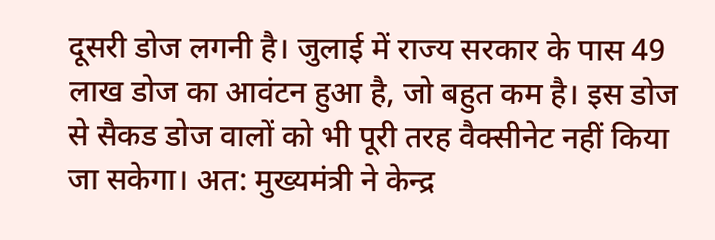दूसरी डोज लगनी है। जुलाई में राज्य सरकार के पास 49 लाख डोज का आवंटन हुआ है, जो बहुत कम है। इस डोज से सैकड डोज वालों को भी पूरी तरह वैक्सीनेट नहीं किया जा सकेगा। अत: मुख्यमंत्री ने केन्द्र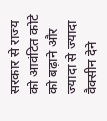सरकार से राज्य को आवंटित कोटे को बढ़ाने और ज्यादा से ज्यादा वैक्सीन देने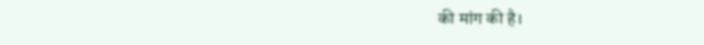की मांग की है।